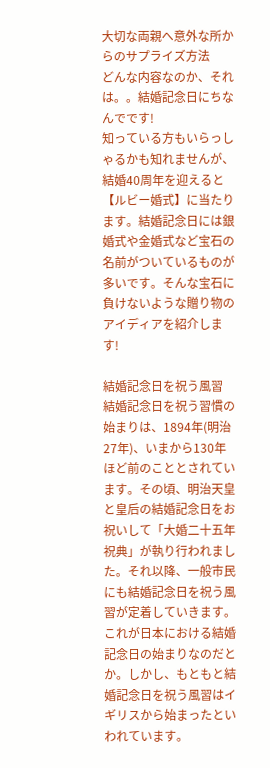大切な両親へ意外な所からのサプライズ方法
どんな内容なのか、それは。。結婚記念日にちなんでです!
知っている方もいらっしゃるかも知れませんが、結婚40周年を迎えると【ルビー婚式】に当たります。結婚記念日には銀婚式や金婚式など宝石の名前がついているものが多いです。そんな宝石に負けないような贈り物のアイディアを紹介します!

結婚記念日を祝う風習
結婚記念日を祝う習慣の 始まりは、1894年(明治27年)、いまから130年ほど前のこととされています。その頃、明治天皇と皇后の結婚記念日をお祝いして「大婚二十五年祝典」が執り行われました。それ以降、一般市民にも結婚記念日を祝う風習が定着していきます。これが日本における結婚記念日の始まりなのだとか。しかし、もともと結婚記念日を祝う風習はイギリスから始まったといわれています。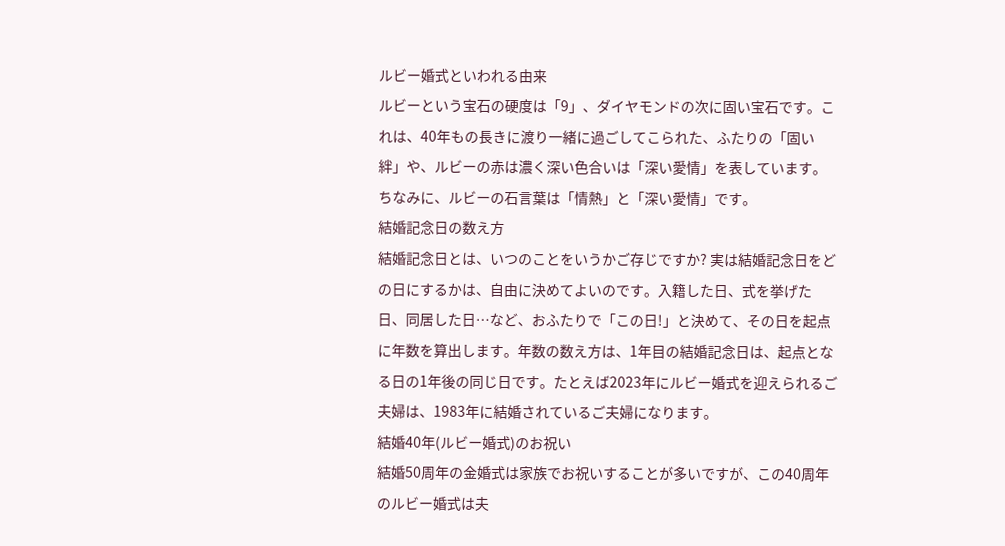ルビー婚式といわれる由来
ルビーという宝石の硬度は「9」、ダイヤモンドの次に固い宝石です。これは、40年もの長きに渡り一緒に過ごしてこられた、ふたりの「固い絆」や、ルビーの赤は濃く深い色合いは「深い愛情」を表しています。ちなみに、ルビーの石言葉は「情熱」と「深い愛情」です。
結婚記念日の数え方
結婚記念日とは、いつのことをいうかご存じですか? 実は結婚記念日をどの日にするかは、自由に決めてよいのです。入籍した日、式を挙げた日、同居した日…など、おふたりで「この日!」と決めて、その日を起点に年数を算出します。年数の数え方は、1年目の結婚記念日は、起点となる日の1年後の同じ日です。たとえば2023年にルビー婚式を迎えられるご夫婦は、1983年に結婚されているご夫婦になります。
結婚40年(ルビー婚式)のお祝い
結婚50周年の金婚式は家族でお祝いすることが多いですが、この40周年のルビー婚式は夫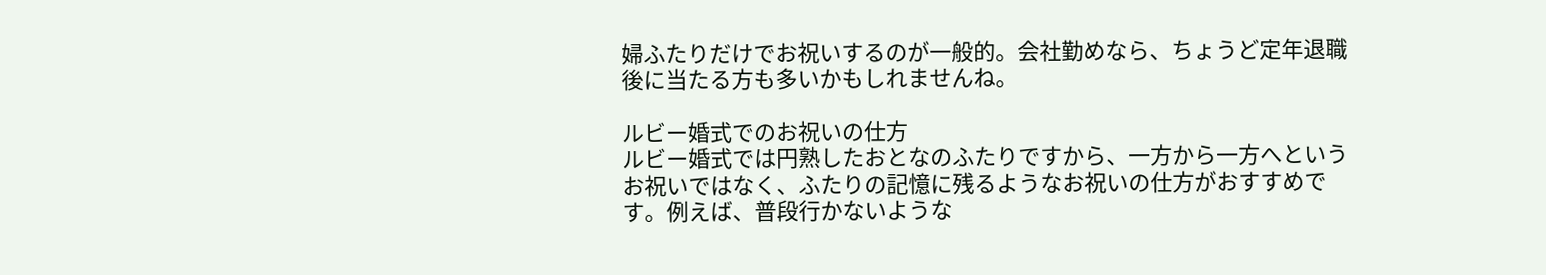婦ふたりだけでお祝いするのが一般的。会社勤めなら、ちょうど定年退職後に当たる方も多いかもしれませんね。

ルビー婚式でのお祝いの仕方
ルビー婚式では円熟したおとなのふたりですから、一方から一方へというお祝いではなく、ふたりの記憶に残るようなお祝いの仕方がおすすめです。例えば、普段行かないような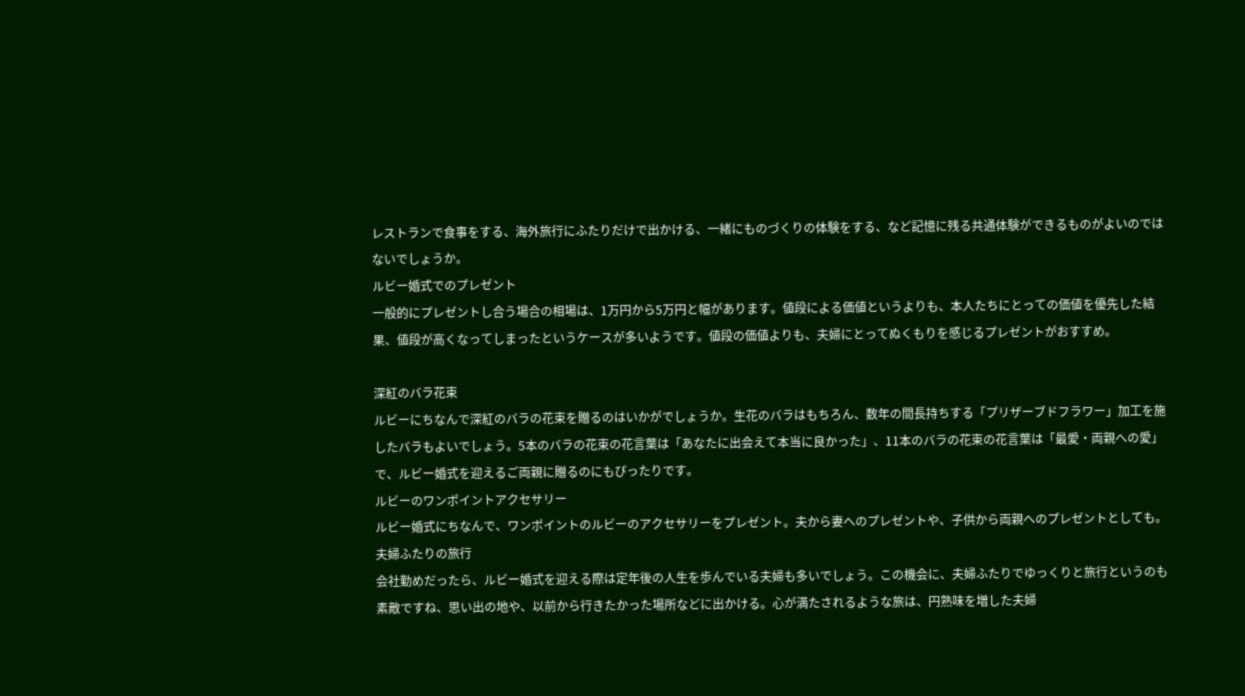レストランで食事をする、海外旅行にふたりだけで出かける、一緒にものづくりの体験をする、など記憶に残る共通体験ができるものがよいのではないでしょうか。
ルビー婚式でのプレゼント
一般的にプレゼントし合う場合の相場は、1万円から5万円と幅があります。値段による価値というよりも、本人たちにとっての価値を優先した結果、値段が高くなってしまったというケースが多いようです。値段の価値よりも、夫婦にとってぬくもりを感じるプレゼントがおすすめ。

深紅のバラ花束
ルビーにちなんで深紅のバラの花束を贈るのはいかがでしょうか。生花のバラはもちろん、数年の間長持ちする「プリザーブドフラワー」加工を施したバラもよいでしょう。5本のバラの花束の花言葉は「あなたに出会えて本当に良かった」、11本のバラの花束の花言葉は「最愛・両親への愛」で、ルビー婚式を迎えるご両親に贈るのにもぴったりです。
ルビーのワンポイントアクセサリー
ルビー婚式にちなんで、ワンポイントのルビーのアクセサリーをプレゼント。夫から妻へのプレゼントや、子供から両親へのプレゼントとしても。
夫婦ふたりの旅行
会社勤めだったら、ルビー婚式を迎える際は定年後の人生を歩んでいる夫婦も多いでしょう。この機会に、夫婦ふたりでゆっくりと旅行というのも素敵ですね、思い出の地や、以前から行きたかった場所などに出かける。心が満たされるような旅は、円熟味を増した夫婦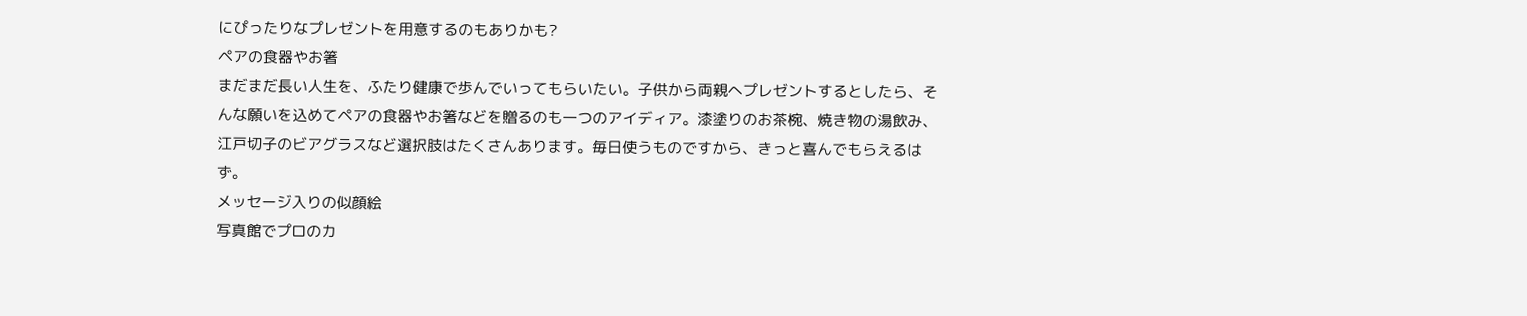にぴったりなプレゼントを用意するのもありかも?
ペアの食器やお箸
まだまだ長い人生を、ふたり健康で歩んでいってもらいたい。子供から両親へプレゼントするとしたら、そんな願いを込めてペアの食器やお箸などを贈るのも一つのアイディア。漆塗りのお茶椀、焼き物の湯飲み、江戸切子のビアグラスなど選択肢はたくさんあります。毎日使うものですから、きっと喜んでもらえるはず。
メッセージ入りの似顔絵
写真館でプロのカ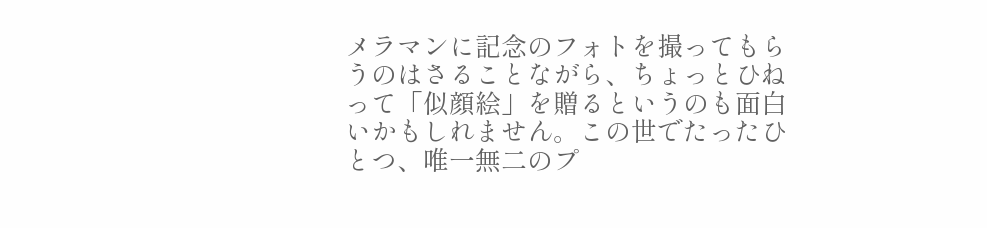メラマンに記念のフォトを撮ってもらうのはさることながら、ちょっとひねって「似顔絵」を贈るというのも面白いかもしれません。この世でたったひとつ、唯一無二のプ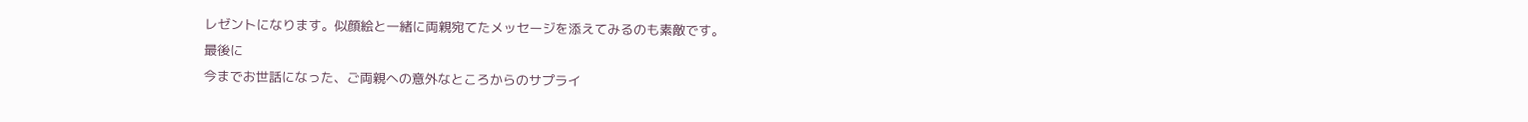レゼントになります。似顔絵と一緒に両親宛てたメッセージを添えてみるのも素敵です。
最後に
今までお世話になった、ご両親への意外なところからのサプライ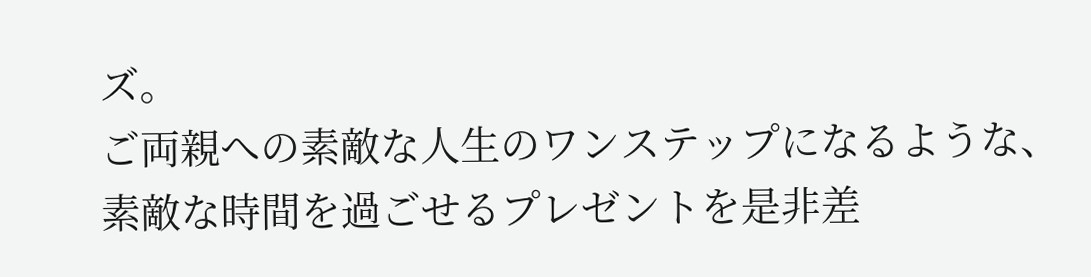ズ。
ご両親への素敵な人生のワンステップになるような、素敵な時間を過ごせるプレゼントを是非差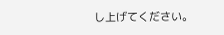し上げてください。